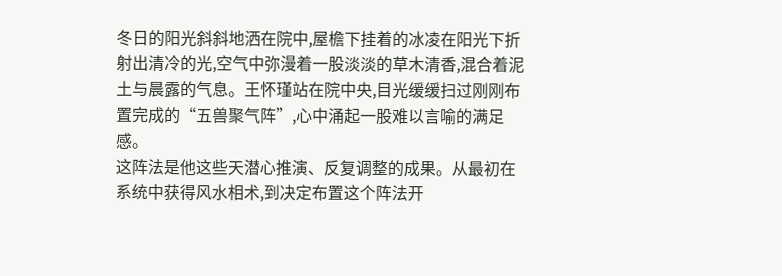冬日的阳光斜斜地洒在院中,屋檐下挂着的冰凌在阳光下折射出清冷的光,空气中弥漫着一股淡淡的草木清香,混合着泥土与晨露的气息。王怀瑾站在院中央,目光缓缓扫过刚刚布置完成的“五兽聚气阵”,心中涌起一股难以言喻的满足感。
这阵法是他这些天潜心推演、反复调整的成果。从最初在系统中获得风水相术,到决定布置这个阵法开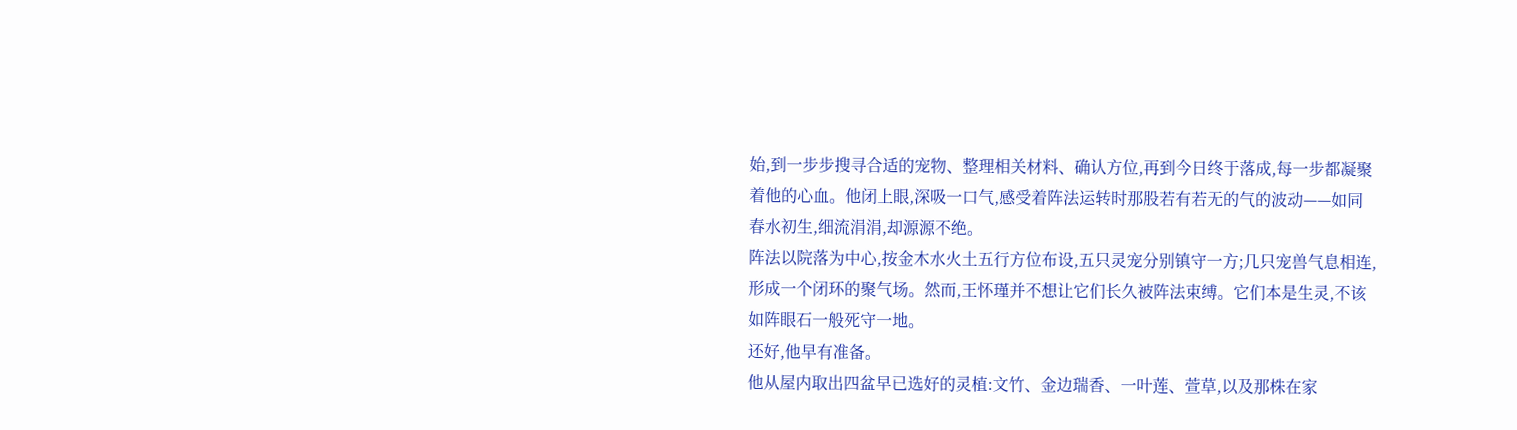始,到一步步搜寻合适的宠物、整理相关材料、确认方位,再到今日终于落成,每一步都凝聚着他的心血。他闭上眼,深吸一口气,感受着阵法运转时那股若有若无的气的波动——如同春水初生,细流涓涓,却源源不绝。
阵法以院落为中心,按金木水火土五行方位布设,五只灵宠分别镇守一方;几只宠兽气息相连,形成一个闭环的聚气场。然而,王怀瑾并不想让它们长久被阵法束缚。它们本是生灵,不该如阵眼石一般死守一地。
还好,他早有准备。
他从屋内取出四盆早已选好的灵植:文竹、金边瑞香、一叶莲、萱草,以及那株在家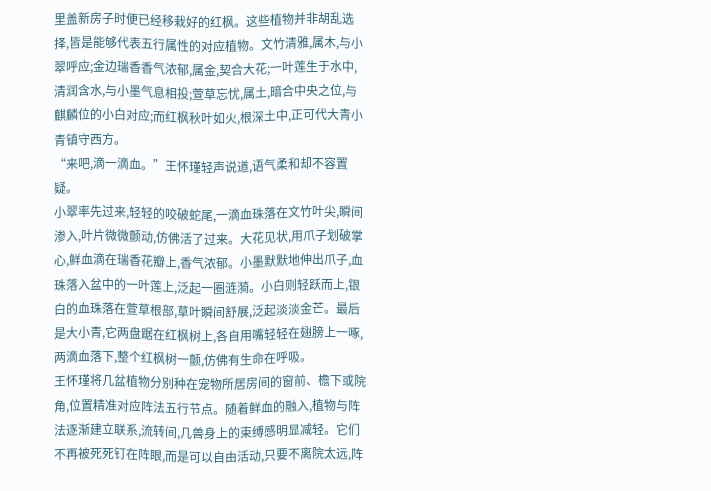里盖新房子时便已经移栽好的红枫。这些植物并非胡乱选择,皆是能够代表五行属性的对应植物。文竹清雅,属木,与小翠呼应;金边瑞香香气浓郁,属金,契合大花;一叶莲生于水中,清润含水,与小墨气息相投;萱草忘忧,属土,暗合中央之位,与麒麟位的小白对应;而红枫秋叶如火,根深土中,正可代大青小青镇守西方。
“来吧,滴一滴血。”王怀瑾轻声说道,语气柔和却不容置疑。
小翠率先过来,轻轻的咬破蛇尾,一滴血珠落在文竹叶尖,瞬间渗入,叶片微微颤动,仿佛活了过来。大花见状,用爪子划破掌心,鲜血滴在瑞香花瓣上,香气浓郁。小墨默默地伸出爪子,血珠落入盆中的一叶莲上,泛起一圈涟漪。小白则轻跃而上,银白的血珠落在萱草根部,草叶瞬间舒展,泛起淡淡金芒。最后是大小青,它两盘踞在红枫树上,各自用嘴轻轻在翅膀上一啄,两滴血落下,整个红枫树一颤,仿佛有生命在呼吸。
王怀瑾将几盆植物分别种在宠物所居房间的窗前、檐下或院角,位置精准对应阵法五行节点。随着鲜血的融入,植物与阵法逐渐建立联系,流转间,几兽身上的束缚感明显减轻。它们不再被死死钉在阵眼,而是可以自由活动,只要不离院太远,阵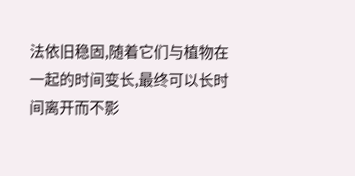法依旧稳固,随着它们与植物在一起的时间变长,最终可以长时间离开而不影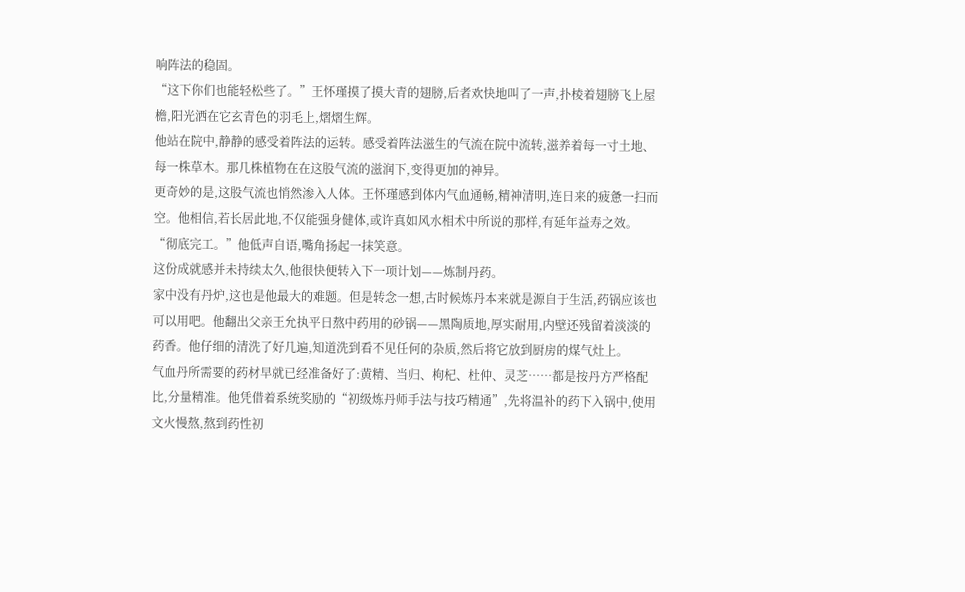响阵法的稳固。
“这下你们也能轻松些了。”王怀瑾摸了摸大青的翅膀,后者欢快地叫了一声,扑棱着翅膀飞上屋檐,阳光洒在它玄青色的羽毛上,熠熠生辉。
他站在院中,静静的感受着阵法的运转。感受着阵法滋生的气流在院中流转,滋养着每一寸土地、每一株草木。那几株植物在在这股气流的滋润下,变得更加的神异。
更奇妙的是,这股气流也悄然渗入人体。王怀瑾感到体内气血通畅,精神清明,连日来的疲惫一扫而空。他相信,若长居此地,不仅能强身健体,或许真如风水相术中所说的那样,有延年益寿之效。
“彻底完工。”他低声自语,嘴角扬起一抹笑意。
这份成就感并未持续太久,他很快便转入下一项计划——炼制丹药。
家中没有丹炉,这也是他最大的难题。但是转念一想,古时候炼丹本来就是源自于生活,药锅应该也可以用吧。他翻出父亲王允执平日熬中药用的砂锅——黑陶质地,厚实耐用,内壁还残留着淡淡的药香。他仔细的清洗了好几遍,知道洗到看不见任何的杂质,然后将它放到厨房的煤气灶上。
气血丹所需要的药材早就已经准备好了:黄精、当归、枸杞、杜仲、灵芝……都是按丹方严格配比,分量精准。他凭借着系统奖励的“初级炼丹师手法与技巧精通”,先将温补的药下入锅中,使用文火慢熬,熬到药性初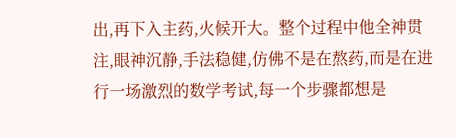出,再下入主药,火候开大。整个过程中他全神贯注,眼神沉静,手法稳健,仿佛不是在熬药,而是在进行一场激烈的数学考试,每一个步骤都想是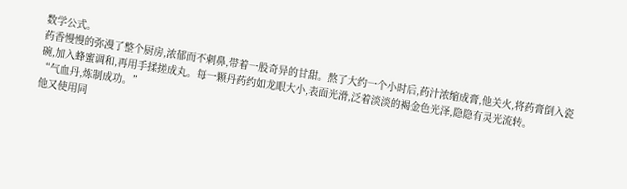数学公式。
药香慢慢的弥漫了整个厨房,浓郁而不刺鼻,带着一股奇异的甘甜。熬了大约一个小时后,药汁浓缩成膏,他关火,将药膏倒入瓷碗,加入蜂蜜调和,再用手揉搓成丸。每一颗丹药约如龙眼大小,表面光滑,泛着淡淡的褐金色光泽,隐隐有灵光流转。
“气血丹,炼制成功。”
他又使用同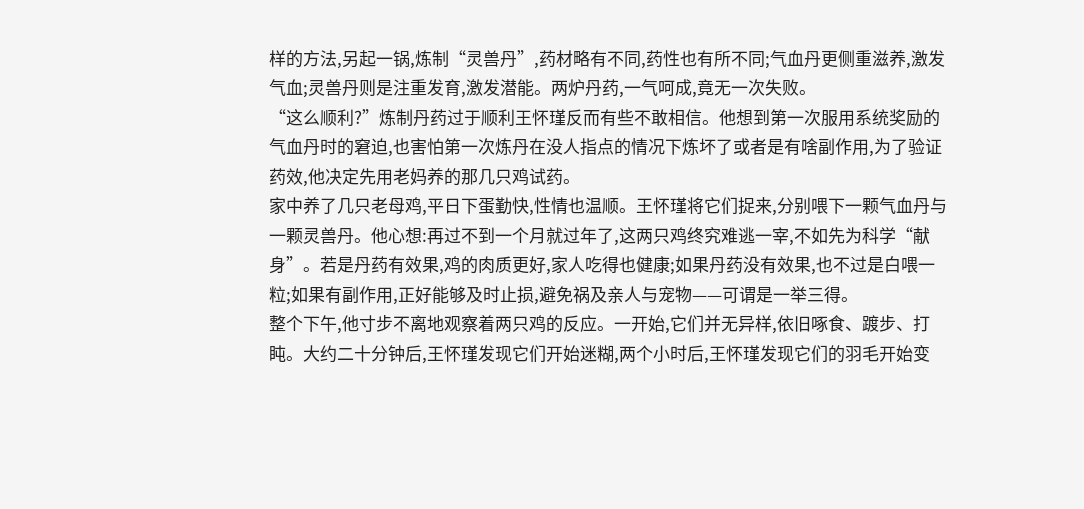样的方法,另起一锅,炼制“灵兽丹”,药材略有不同,药性也有所不同;气血丹更侧重滋养,激发气血;灵兽丹则是注重发育,激发潜能。两炉丹药,一气呵成,竟无一次失败。
“这么顺利?”炼制丹药过于顺利王怀瑾反而有些不敢相信。他想到第一次服用系统奖励的气血丹时的窘迫,也害怕第一次炼丹在没人指点的情况下炼坏了或者是有啥副作用,为了验证药效,他决定先用老妈养的那几只鸡试药。
家中养了几只老母鸡,平日下蛋勤快,性情也温顺。王怀瑾将它们捉来,分别喂下一颗气血丹与一颗灵兽丹。他心想:再过不到一个月就过年了,这两只鸡终究难逃一宰,不如先为科学“献身”。若是丹药有效果,鸡的肉质更好,家人吃得也健康;如果丹药没有效果,也不过是白喂一粒;如果有副作用,正好能够及时止损,避免祸及亲人与宠物——可谓是一举三得。
整个下午,他寸步不离地观察着两只鸡的反应。一开始,它们并无异样,依旧啄食、踱步、打盹。大约二十分钟后,王怀瑾发现它们开始迷糊,两个小时后,王怀瑾发现它们的羽毛开始变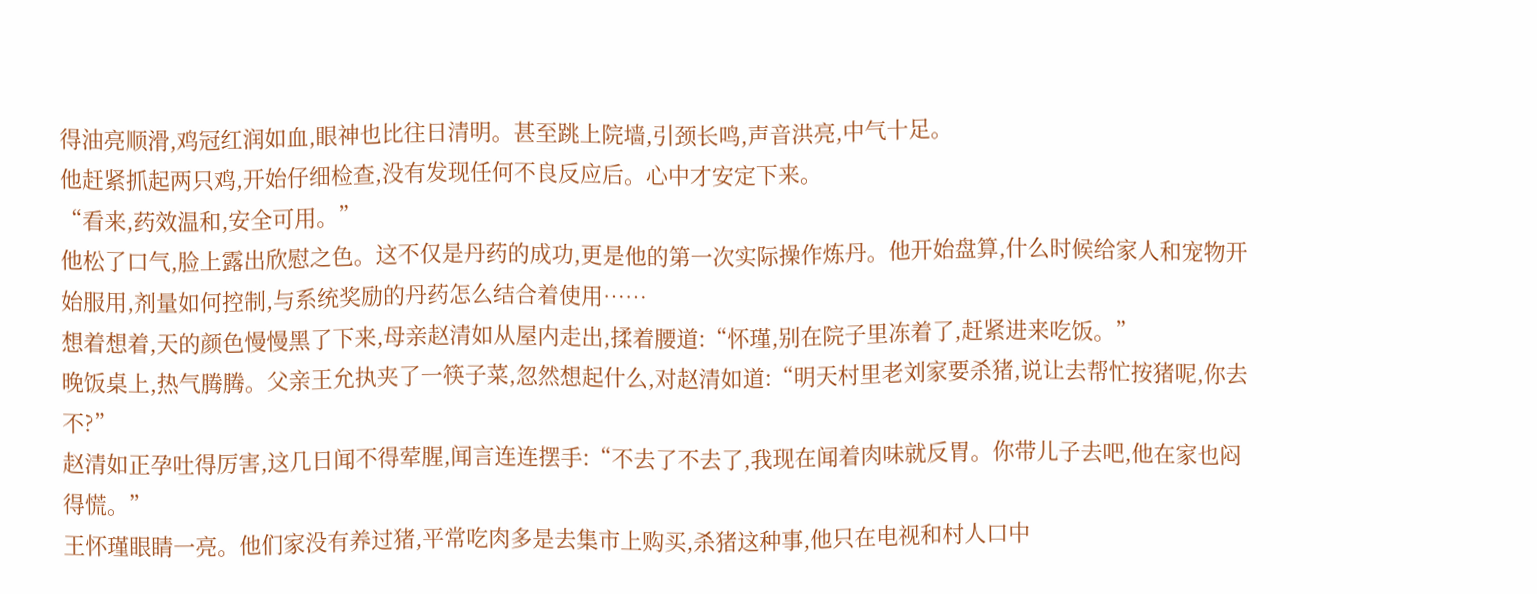得油亮顺滑,鸡冠红润如血,眼神也比往日清明。甚至跳上院墙,引颈长鸣,声音洪亮,中气十足。
他赶紧抓起两只鸡,开始仔细检查,没有发现任何不良反应后。心中才安定下来。
“看来,药效温和,安全可用。”
他松了口气,脸上露出欣慰之色。这不仅是丹药的成功,更是他的第一次实际操作炼丹。他开始盘算,什么时候给家人和宠物开始服用,剂量如何控制,与系统奖励的丹药怎么结合着使用……
想着想着,天的颜色慢慢黑了下来,母亲赵清如从屋内走出,揉着腰道:“怀瑾,别在院子里冻着了,赶紧进来吃饭。”
晚饭桌上,热气腾腾。父亲王允执夹了一筷子菜,忽然想起什么,对赵清如道:“明天村里老刘家要杀猪,说让去帮忙按猪呢,你去不?”
赵清如正孕吐得厉害,这几日闻不得荤腥,闻言连连摆手:“不去了不去了,我现在闻着肉味就反胃。你带儿子去吧,他在家也闷得慌。”
王怀瑾眼睛一亮。他们家没有养过猪,平常吃肉多是去集市上购买,杀猪这种事,他只在电视和村人口中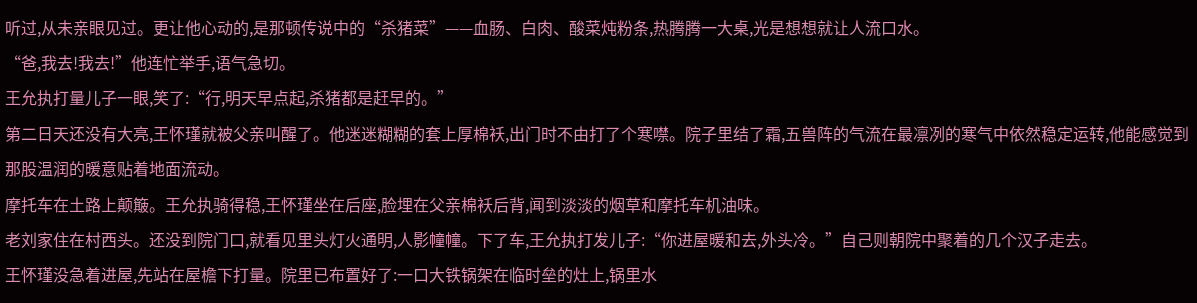听过,从未亲眼见过。更让他心动的,是那顿传说中的“杀猪菜”——血肠、白肉、酸菜炖粉条,热腾腾一大桌,光是想想就让人流口水。
“爸,我去!我去!”他连忙举手,语气急切。
王允执打量儿子一眼,笑了:“行,明天早点起,杀猪都是赶早的。”
第二日天还没有大亮,王怀瑾就被父亲叫醒了。他迷迷糊糊的套上厚棉袄,出门时不由打了个寒噤。院子里结了霜,五兽阵的气流在最凛冽的寒气中依然稳定运转,他能感觉到那股温润的暖意贴着地面流动。
摩托车在土路上颠簸。王允执骑得稳,王怀瑾坐在后座,脸埋在父亲棉袄后背,闻到淡淡的烟草和摩托车机油味。
老刘家住在村西头。还没到院门口,就看见里头灯火通明,人影幢幢。下了车,王允执打发儿子:“你进屋暖和去,外头冷。”自己则朝院中聚着的几个汉子走去。
王怀瑾没急着进屋,先站在屋檐下打量。院里已布置好了:一口大铁锅架在临时垒的灶上,锅里水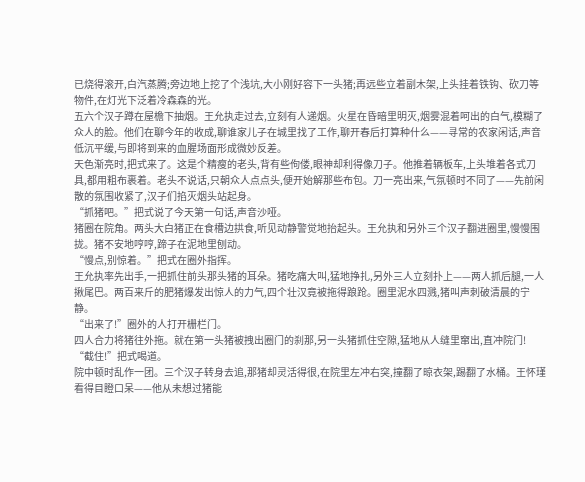已烧得滚开,白汽蒸腾;旁边地上挖了个浅坑,大小刚好容下一头猪;再远些立着副木架,上头挂着铁钩、砍刀等物件,在灯光下泛着冷森森的光。
五六个汉子蹲在屋檐下抽烟。王允执走过去,立刻有人递烟。火星在昏暗里明灭,烟雾混着呵出的白气,模糊了众人的脸。他们在聊今年的收成,聊谁家儿子在城里找了工作,聊开春后打算种什么——寻常的农家闲话,声音低沉平缓,与即将到来的血腥场面形成微妙反差。
天色渐亮时,把式来了。这是个精瘦的老头,背有些佝偻,眼神却利得像刀子。他推着辆板车,上头堆着各式刀具,都用粗布裹着。老头不说话,只朝众人点点头,便开始解那些布包。刀一亮出来,气氛顿时不同了——先前闲散的氛围收紧了,汉子们掐灭烟头站起身。
“抓猪吧。”把式说了今天第一句话,声音沙哑。
猪圈在院角。两头大白猪正在食槽边拱食,听见动静警觉地抬起头。王允执和另外三个汉子翻进圈里,慢慢围拢。猪不安地哼哼,蹄子在泥地里刨动。
“慢点,别惊着。”把式在圈外指挥。
王允执率先出手,一把抓住前头那头猪的耳朵。猪吃痛大叫,猛地挣扎,另外三人立刻扑上——两人抓后腿,一人揪尾巴。两百来斤的肥猪爆发出惊人的力气,四个壮汉竟被拖得踉跄。圈里泥水四溅,猪叫声刺破清晨的宁静。
“出来了!”圈外的人打开栅栏门。
四人合力将猪往外拖。就在第一头猪被拽出圈门的刹那,另一头猪抓住空隙,猛地从人缝里窜出,直冲院门!
“截住!”把式喝道。
院中顿时乱作一团。三个汉子转身去追,那猪却灵活得很,在院里左冲右突,撞翻了晾衣架,踢翻了水桶。王怀瑾看得目瞪口呆——他从未想过猪能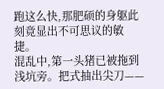跑这么快,那肥硕的身躯此刻竟显出不可思议的敏捷。
混乱中,第一头猪已被拖到浅坑旁。把式抽出尖刀——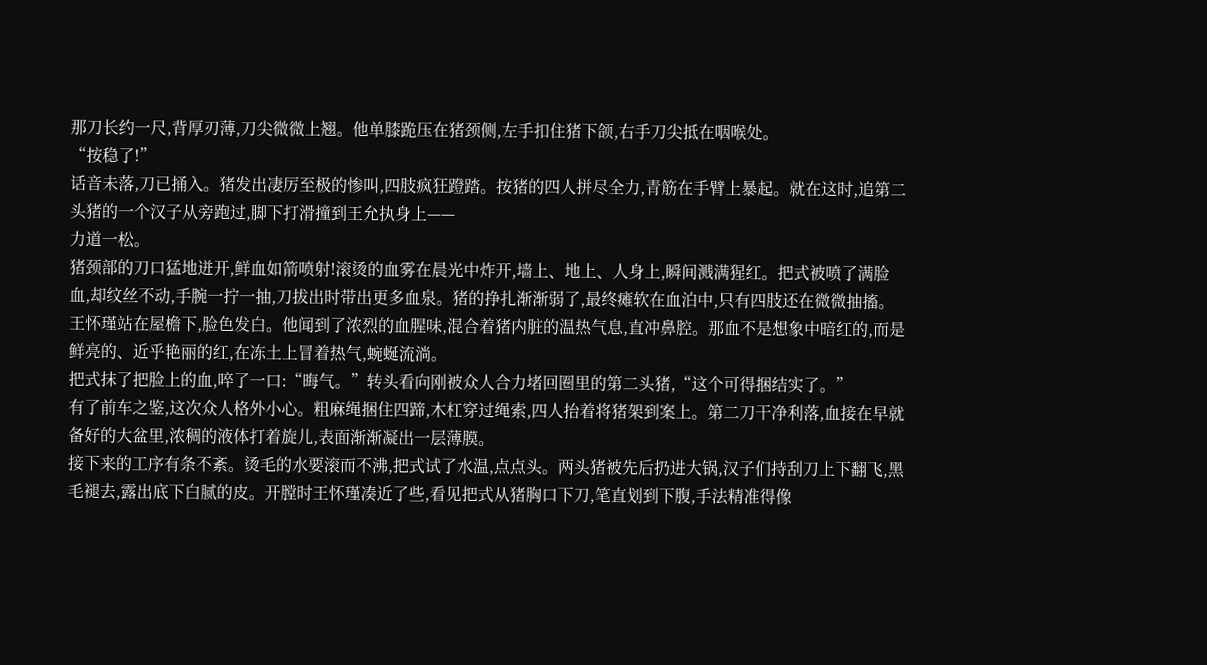那刀长约一尺,背厚刃薄,刀尖微微上翘。他单膝跪压在猪颈侧,左手扣住猪下颌,右手刀尖抵在咽喉处。
“按稳了!”
话音未落,刀已捅入。猪发出凄厉至极的惨叫,四肢疯狂蹬踏。按猪的四人拼尽全力,青筋在手臂上暴起。就在这时,追第二头猪的一个汉子从旁跑过,脚下打滑撞到王允执身上——
力道一松。
猪颈部的刀口猛地迸开,鲜血如箭喷射!滚烫的血雾在晨光中炸开,墙上、地上、人身上,瞬间溅满猩红。把式被喷了满脸血,却纹丝不动,手腕一拧一抽,刀拔出时带出更多血泉。猪的挣扎渐渐弱了,最终瘫软在血泊中,只有四肢还在微微抽搐。
王怀瑾站在屋檐下,脸色发白。他闻到了浓烈的血腥味,混合着猪内脏的温热气息,直冲鼻腔。那血不是想象中暗红的,而是鲜亮的、近乎艳丽的红,在冻土上冒着热气,蜿蜒流淌。
把式抹了把脸上的血,啐了一口:“晦气。”转头看向刚被众人合力堵回圈里的第二头猪,“这个可得捆结实了。”
有了前车之鉴,这次众人格外小心。粗麻绳捆住四蹄,木杠穿过绳索,四人抬着将猪架到案上。第二刀干净利落,血接在早就备好的大盆里,浓稠的液体打着旋儿,表面渐渐凝出一层薄膜。
接下来的工序有条不紊。烫毛的水要滚而不沸,把式试了水温,点点头。两头猪被先后扔进大锅,汉子们持刮刀上下翻飞,黑毛褪去,露出底下白腻的皮。开膛时王怀瑾凑近了些,看见把式从猪胸口下刀,笔直划到下腹,手法精准得像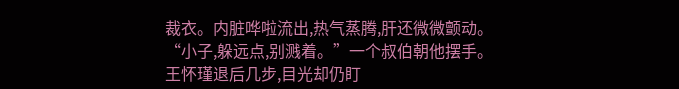裁衣。内脏哗啦流出,热气蒸腾,肝还微微颤动。
“小子,躲远点,别溅着。”一个叔伯朝他摆手。
王怀瑾退后几步,目光却仍盯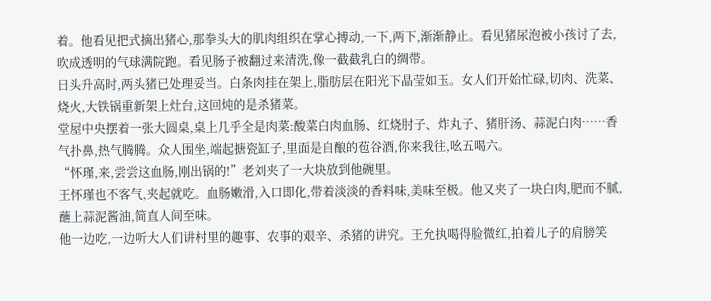着。他看见把式摘出猪心,那拳头大的肌肉组织在掌心搏动,一下,两下,渐渐静止。看见猪尿泡被小孩讨了去,吹成透明的气球满院跑。看见肠子被翻过来清洗,像一截截乳白的绸带。
日头升高时,两头猪已处理妥当。白条肉挂在架上,脂肪层在阳光下晶莹如玉。女人们开始忙碌,切肉、洗菜、烧火,大铁锅重新架上灶台,这回炖的是杀猪菜。
堂屋中央摆着一张大圆桌,桌上几乎全是肉菜:酸菜白肉血肠、红烧肘子、炸丸子、猪肝汤、蒜泥白肉……香气扑鼻,热气腾腾。众人围坐,端起搪瓷缸子,里面是自酿的苞谷酒,你来我往,吆五喝六。
“怀瑾,来,尝尝这血肠,刚出锅的!”老刘夹了一大块放到他碗里。
王怀瑾也不客气,夹起就吃。血肠嫩滑,入口即化,带着淡淡的香料味,美味至极。他又夹了一块白肉,肥而不腻,蘸上蒜泥酱油,简直人间至味。
他一边吃,一边听大人们讲村里的趣事、农事的艰辛、杀猪的讲究。王允执喝得脸微红,拍着儿子的肩膀笑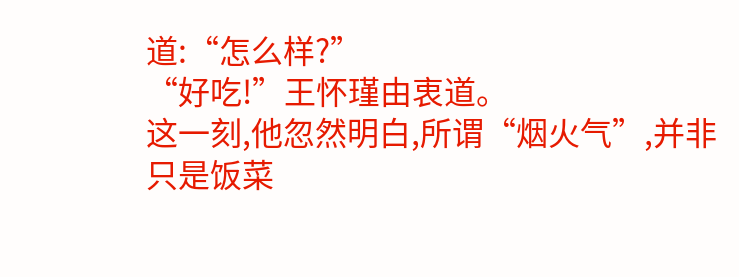道:“怎么样?”
“好吃!”王怀瑾由衷道。
这一刻,他忽然明白,所谓“烟火气”,并非只是饭菜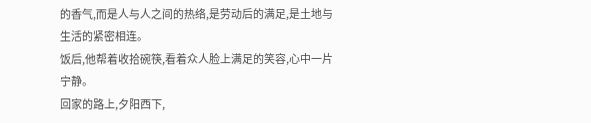的香气,而是人与人之间的热络,是劳动后的满足,是土地与生活的紧密相连。
饭后,他帮着收拾碗筷,看着众人脸上满足的笑容,心中一片宁静。
回家的路上,夕阳西下,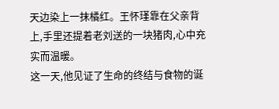天边染上一抹橘红。王怀瑾靠在父亲背上,手里还提着老刘送的一块猪肉,心中充实而温暖。
这一天,他见证了生命的终结与食物的诞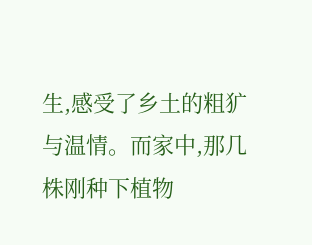生,感受了乡土的粗犷与温情。而家中,那几株刚种下植物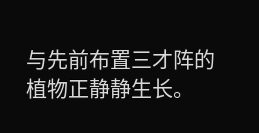与先前布置三才阵的植物正静静生长。